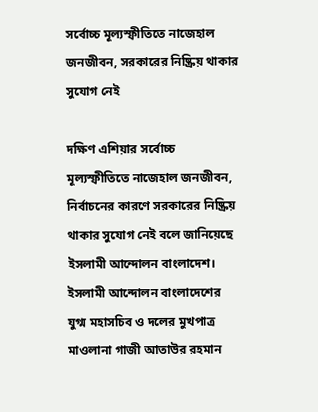সর্বোচ্চ মূল্যস্ফীতিতে নাজেহাল জনজীবন, সরকারের নিষ্ক্রিয় থাকার সুযোগ নেই

দক্ষিণ এশিয়ার সর্বোচ্চ মূল্যস্ফীতিতে নাজেহাল জনজীবন, নির্বাচনের কারণে সরকারের নিষ্ক্রিয় থাকার সুযোগ নেই বলে জানিয়েছে ইসলামী আন্দোলন বাংলাদেশ।
ইসলামী আন্দোলন বাংলাদেশের যুগ্ম মহাসচিব ও দলের মুখপাত্র মাওলানা গাজী আতাউর রহমান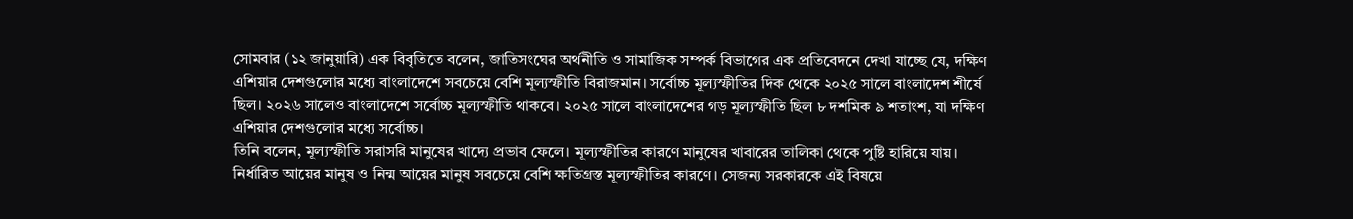সোমবার (১২ জানুয়ারি) এক বিবৃতিতে বলেন, জাতিসংঘের অর্থনীতি ও সামাজিক সম্পর্ক বিভাগের এক প্রতিবেদনে দেখা যাচ্ছে যে, দক্ষিণ এশিয়ার দেশগুলোর মধ্যে বাংলাদেশে সবচেয়ে বেশি মূল্যস্ফীতি বিরাজমান। সর্বোচ্চ মূল্যস্ফীতির দিক থেকে ২০২৫ সালে বাংলাদেশ শীর্ষে ছিল। ২০২৬ সালেও বাংলাদেশে সর্বোচ্চ মূল্যস্ফীতি থাকবে। ২০২৫ সালে বাংলাদেশের গড় মূল্যস্ফীতি ছিল ৮ দশমিক ৯ শতাংশ, যা দক্ষিণ এশিয়ার দেশগুলোর মধ্যে সর্বোচ্চ।
তিনি বলেন, মূল্যস্ফীতি সরাসরি মানুষের খাদ্যে প্রভাব ফেলে। মূল্যস্ফীতির কারণে মানুষের খাবারের তালিকা থেকে পুষ্টি হারিয়ে যায়। নির্ধারিত আয়ের মানুষ ও নিন্ম আয়ের মানুষ সবচেয়ে বেশি ক্ষতিগ্রস্ত মূল্যস্ফীতির কারণে। সেজন্য সরকারকে এই বিষয়ে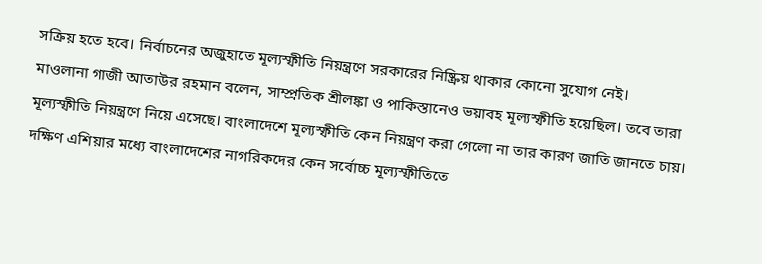সক্রিয় হতে হবে। নির্বাচনের অজুহাতে মূল্যস্ফীতি নিয়ন্ত্রণে সরকারের নিষ্ক্রিয় থাকার কোনো সুযোগ নেই।
মাওলানা গাজী আতাউর রহমান বলেন, সাম্প্রতিক শ্রীলঙ্কা ও পাকিস্তানেও ভয়াবহ মূল্যস্ফীতি হয়েছিল। তবে তারা মূল্যস্ফীতি নিয়ন্ত্রণে নিয়ে এসেছে। বাংলাদেশে মূল্যস্ফীতি কেন নিয়ন্ত্রণ করা গেলো না তার কারণ জাতি জানতে চায়। দক্ষিণ এশিয়ার মধ্যে বাংলাদেশের নাগরিকদের কেন সর্বোচ্চ মূল্যস্ফীতিতে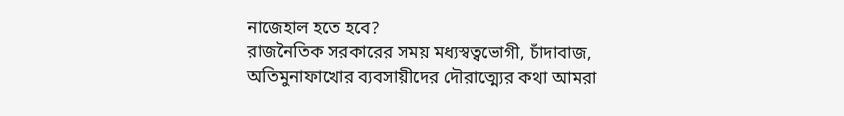নাজেহাল হতে হবে?
রাজনৈতিক সরকারের সময় মধ্যস্বত্বভোগী, চাঁদাবাজ, অতিমুনাফাখোর ব্যবসায়ীদের দৌরাত্ম্যের কথা আমরা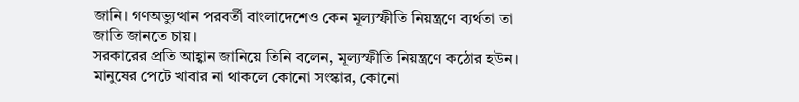জানি। গণঅভ্যুত্থান পরবর্তী বাংলাদেশেও কেন মূল্যস্ফীতি নিয়ন্ত্রণে ব্যর্থতা তা জাতি জানতে চায়।
সরকারের প্রতি আহ্বান জানিয়ে তিনি বলেন, মূল্যস্ফীতি নিয়ন্ত্রণে কঠোর হউন। মানুষের পেটে খাবার না থাকলে কোনো সংস্কার, কোনো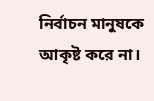নির্বাচন মানুষকে আকৃষ্ট করে না।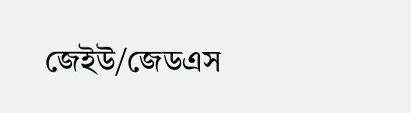জেইউ/জেডএস